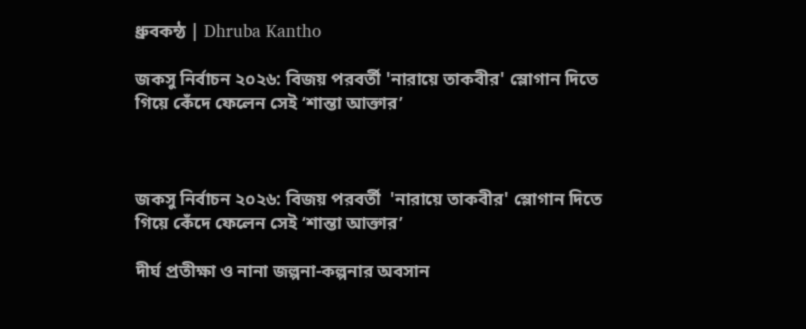ধ্রুবকন্ঠ | Dhruba Kantho

জকসু নির্বাচন ২০২৬: বিজয় পরবর্তী 'নারায়ে তাকবীর' স্লোগান দিতে গিয়ে কেঁদে ফেলেন সেই ‘শান্তা আক্তার’



জকসু নির্বাচন ২০২৬: বিজয় পরবর্তী  'নারায়ে তাকবীর' স্লোগান দিতে গিয়ে কেঁদে ফেলেন সেই ‘শান্তা আক্তার’

দীর্ঘ প্রতীক্ষা ও নানা জল্পনা-কল্পনার অবসান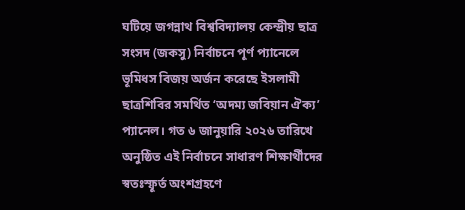ঘটিয়ে জগন্নাথ বিশ্ববিদ্যালয় কেন্দ্রীয় ছাত্র সংসদ (জকসু) নির্বাচনে পূর্ণ প্যানেলে ভূমিধস বিজয় অর্জন করেছে ইসলামী ছাত্রশিবির সমর্থিত ‘অদম্য জবিয়ান ঐক্য’ প্যানেল। গত ৬ জানুয়ারি ২০২৬ তারিখে অনুষ্ঠিত এই নির্বাচনে সাধারণ শিক্ষার্থীদের স্বতঃস্ফূর্ত অংশগ্রহণে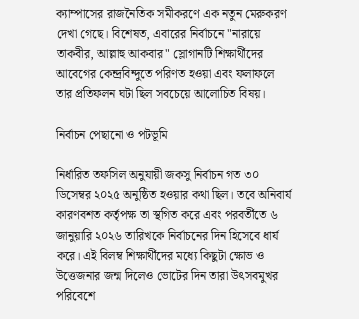ক্যাম্পাসের রাজনৈতিক সমীকরণে এক নতুন মেরুকরণ দেখা গেছে। বিশেষত, এবারের নির্বাচনে "নারায়ে তাকবীর, আল্লাহু আকবার" স্লোগানটি শিক্ষার্থীদের আবেগের কেন্দ্রবিন্দুতে পরিণত হওয়া এবং ফলাফলে তার প্রতিফলন ঘটা ছিল সবচেয়ে আলোচিত বিষয়।

নির্বাচন পেছানো ও পটভূমি

নির্ধারিত তফসিল অনুযায়ী জকসু নির্বাচন গত ৩০ ডিসেম্বর ২০২৫ অনুষ্ঠিত হওয়ার কথা ছিল। তবে অনিবার্য কারণবশত কর্তৃপক্ষ তা স্থগিত করে এবং পরবর্তীতে ৬ জানুয়ারি ২০২৬ তারিখকে নির্বাচনের দিন হিসেবে ধার্য করে। এই বিলম্ব শিক্ষার্থীদের মধ্যে কিছুটা ক্ষোভ ও উত্তেজনার জন্ম দিলেও ভোটের দিন তারা উৎসবমুখর পরিবেশে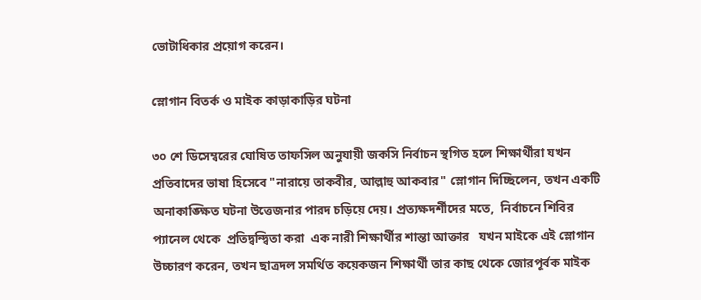ভোটাধিকার প্রয়োগ করেন।

স্লোগান বিতর্ক ও মাইক কাড়াকাড়ির ঘটনা

৩০ শে ডিসেম্বরের ঘোষিত তাফসিল অনুযায়ী জকসি নির্বাচন স্থগিত হলে শিক্ষার্থীরা যখন প্রতিবাদের ভাষা হিসেবে "নারায়ে তাকবীর, আল্লাহু আকবার" স্লোগান দিচ্ছিলেন, তখন একটি অনাকাঙ্ক্ষিত ঘটনা উত্তেজনার পারদ চড়িয়ে দেয়। প্রত্যক্ষদর্শীদের মতে,  নির্বাচনে শিবির প্যানেল থেকে  প্রতিদ্বন্দ্বিতা করা  এক নারী শিক্ষার্থীর শান্তা আক্তার   যখন মাইকে এই স্লোগান উচ্চারণ করেন, তখন ছাত্রদল সমর্থিত কয়েকজন শিক্ষার্থী তার কাছ থেকে জোরপূর্বক মাইক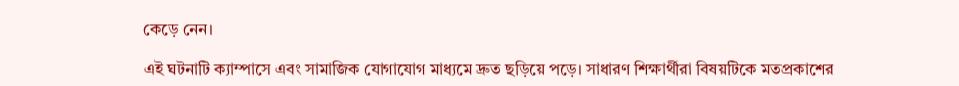কেড়ে নেন।

এই ঘটনাটি ক্যাম্পাসে এবং সামাজিক যোগাযোগ মাধ্যমে দ্রুত ছড়িয়ে পড়ে। সাধারণ শিক্ষার্থীরা বিষয়টিকে মতপ্রকাশের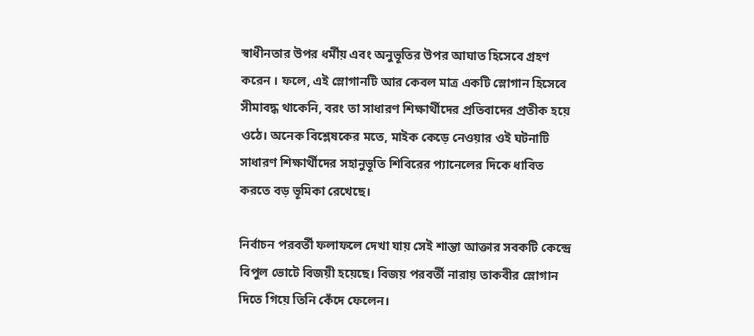স্বাধীনতার উপর ধর্মীয় এবং অনুভূতির উপর আঘাত হিসেবে গ্রহণ করেন । ফলে, এই স্লোগানটি আর কেবল মাত্র একটি স্লোগান হিসেবে  সীমাবদ্ধ থাকেনি, বরং তা সাধারণ শিক্ষার্থীদের প্রতিবাদের প্রতীক হয়ে ওঠে। অনেক বিশ্লেষকের মতে, মাইক কেড়ে নেওয়ার ওই ঘটনাটি সাধারণ শিক্ষার্থীদের সহানুভূতি শিবিরের প্যানেলের দিকে ধাবিত করতে বড় ভূমিকা রেখেছে।

নির্বাচন পরবর্তী ফলাফলে দেখা যায় সেই শান্তা আক্তার সবকটি কেন্দ্রে বিপুল ভোটে বিজয়ী হয়েছে। বিজয় পরবর্তী নারায় তাকবীর স্লোগান দিতে গিয়ে তিনি কেঁদে ফেলেন।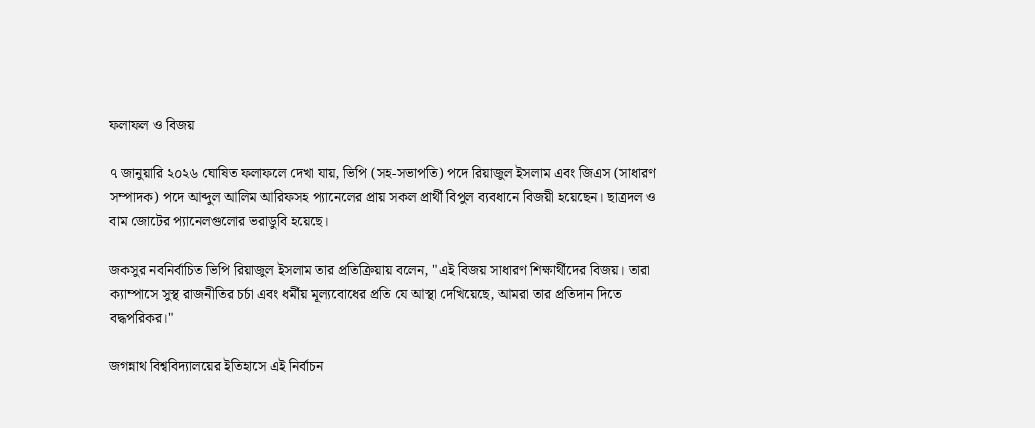ফলাফল ও বিজয়

৭ জানুয়ারি ২০২৬ ঘোষিত ফলাফলে দেখা যায়, ভিপি (সহ-সভাপতি) পদে রিয়াজুল ইসলাম এবং জিএস (সাধারণ সম্পাদক) পদে আব্দুল আলিম আরিফসহ প্যানেলের প্রায় সকল প্রার্থী বিপুল ব্যবধানে বিজয়ী হয়েছেন। ছাত্রদল ও বাম জোটের প্যানেলগুলোর ভরাডুবি হয়েছে।

জকসুর নবনির্বাচিত ভিপি রিয়াজুল ইসলাম তার প্রতিক্রিয়ায় বলেন, "এই বিজয় সাধারণ শিক্ষার্থীদের বিজয়। তারা ক্যাম্পাসে সুস্থ রাজনীতির চর্চা এবং ধর্মীয় মূল্যবোধের প্রতি যে আস্থা দেখিয়েছে, আমরা তার প্রতিদান দিতে বদ্ধপরিকর।"

জগন্নাথ বিশ্ববিদ্যালয়ের ইতিহাসে এই নির্বাচন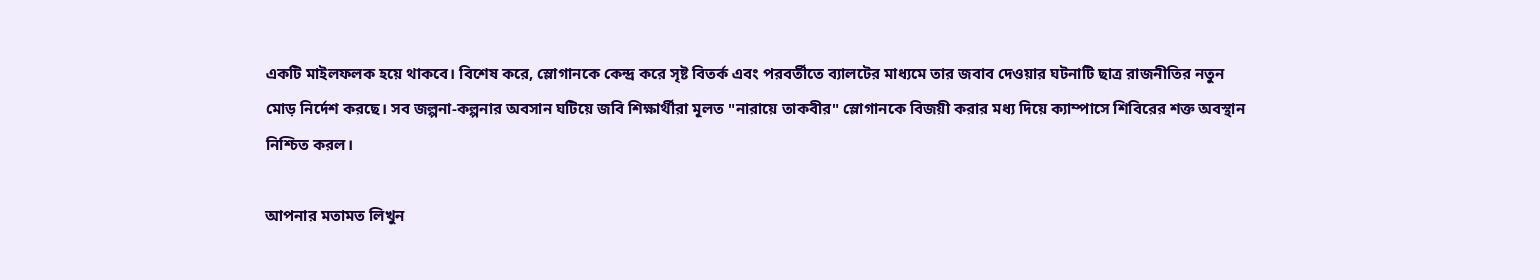একটি মাইলফলক হয়ে থাকবে। বিশেষ করে, স্লোগানকে কেন্দ্র করে সৃষ্ট বিতর্ক এবং পরবর্তীতে ব্যালটের মাধ্যমে তার জবাব দেওয়ার ঘটনাটি ছাত্র রাজনীতির নতুন মোড় নির্দেশ করছে। সব জল্পনা-কল্পনার অবসান ঘটিয়ে জবি শিক্ষার্থীরা মূলত "নারায়ে তাকবীর" স্লোগানকে বিজয়ী করার মধ্য দিয়ে ক্যাম্পাসে শিবিরের শক্ত অবস্থান নিশ্চিত করল।

আপনার মতামত লিখুন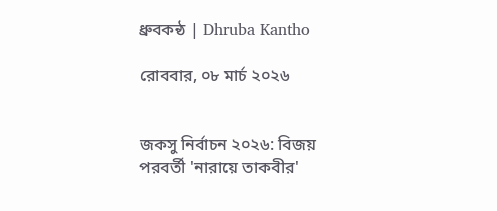ধ্রুবকন্ঠ | Dhruba Kantho

রোববার, ০৮ মার্চ ২০২৬


জকসু নির্বাচন ২০২৬: বিজয় পরবর্তী 'নারায়ে তাকবীর'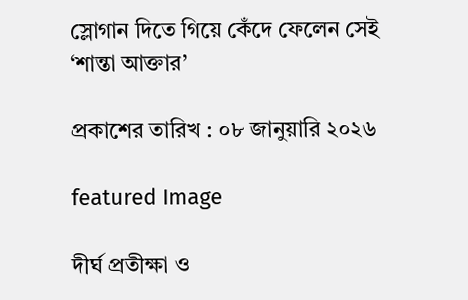স্লোগান দিতে গিয়ে কেঁদে ফেলেন সেই ‘শান্তা আক্তার’

প্রকাশের তারিখ : ০৮ জানুয়ারি ২০২৬

featured Image

দীর্ঘ প্রতীক্ষা ও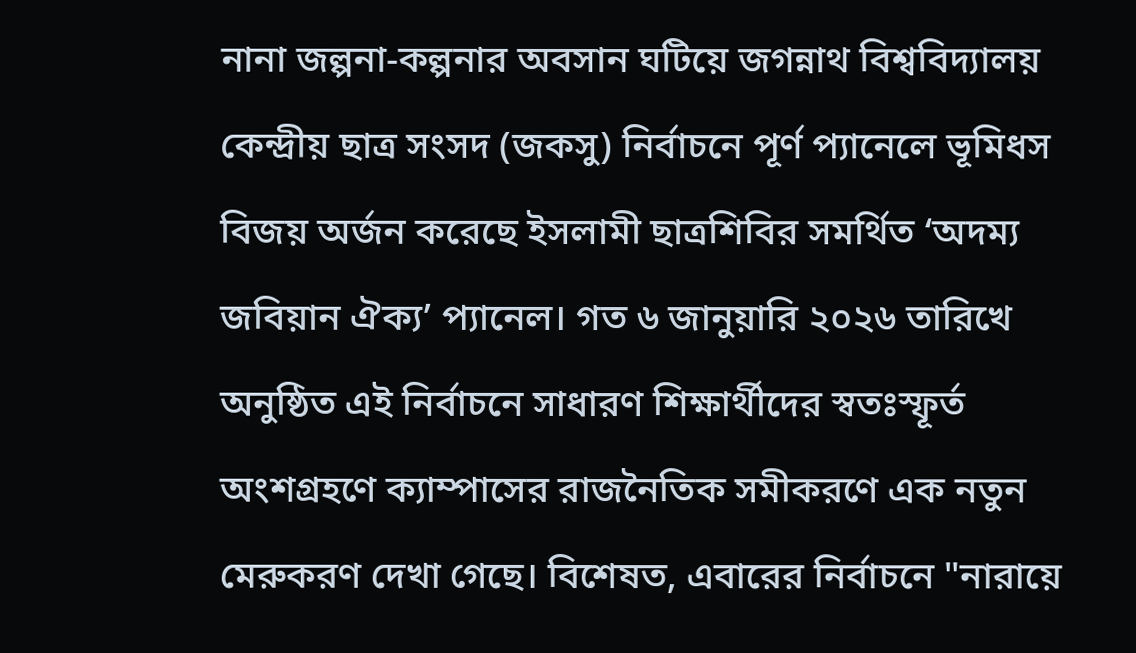নানা জল্পনা-কল্পনার অবসান ঘটিয়ে জগন্নাথ বিশ্ববিদ্যালয় কেন্দ্রীয় ছাত্র সংসদ (জকসু) নির্বাচনে পূর্ণ প্যানেলে ভূমিধস বিজয় অর্জন করেছে ইসলামী ছাত্রশিবির সমর্থিত ‘অদম্য জবিয়ান ঐক্য’ প্যানেল। গত ৬ জানুয়ারি ২০২৬ তারিখে অনুষ্ঠিত এই নির্বাচনে সাধারণ শিক্ষার্থীদের স্বতঃস্ফূর্ত অংশগ্রহণে ক্যাম্পাসের রাজনৈতিক সমীকরণে এক নতুন মেরুকরণ দেখা গেছে। বিশেষত, এবারের নির্বাচনে "নারায়ে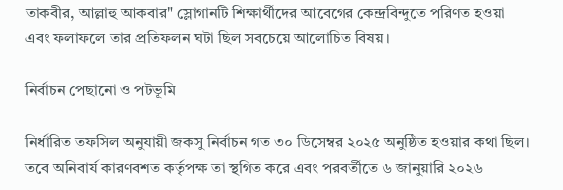তাকবীর, আল্লাহু আকবার" স্লোগানটি শিক্ষার্থীদের আবেগের কেন্দ্রবিন্দুতে পরিণত হওয়া এবং ফলাফলে তার প্রতিফলন ঘটা ছিল সবচেয়ে আলোচিত বিষয়।

নির্বাচন পেছানো ও পটভূমি

নির্ধারিত তফসিল অনুযায়ী জকসু নির্বাচন গত ৩০ ডিসেম্বর ২০২৫ অনুষ্ঠিত হওয়ার কথা ছিল। তবে অনিবার্য কারণবশত কর্তৃপক্ষ তা স্থগিত করে এবং পরবর্তীতে ৬ জানুয়ারি ২০২৬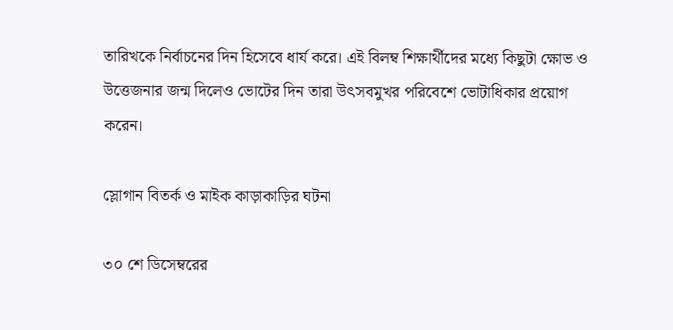তারিখকে নির্বাচনের দিন হিসেবে ধার্য করে। এই বিলম্ব শিক্ষার্থীদের মধ্যে কিছুটা ক্ষোভ ও উত্তেজনার জন্ম দিলেও ভোটের দিন তারা উৎসবমুখর পরিবেশে ভোটাধিকার প্রয়োগ করেন।

স্লোগান বিতর্ক ও মাইক কাড়াকাড়ির ঘটনা

৩০ শে ডিসেম্বরের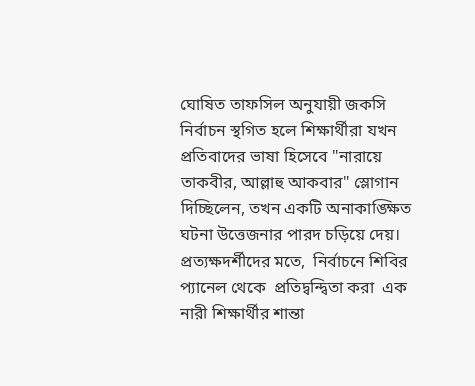ঘোষিত তাফসিল অনুযায়ী জকসি নির্বাচন স্থগিত হলে শিক্ষার্থীরা যখন প্রতিবাদের ভাষা হিসেবে "নারায়ে তাকবীর, আল্লাহু আকবার" স্লোগান দিচ্ছিলেন, তখন একটি অনাকাঙ্ক্ষিত ঘটনা উত্তেজনার পারদ চড়িয়ে দেয়। প্রত্যক্ষদর্শীদের মতে,  নির্বাচনে শিবির প্যানেল থেকে  প্রতিদ্বন্দ্বিতা করা  এক নারী শিক্ষার্থীর শান্তা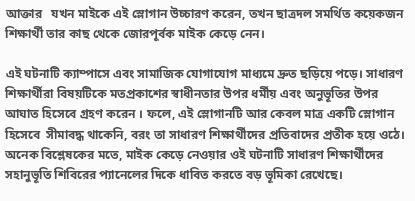আক্তার   যখন মাইকে এই স্লোগান উচ্চারণ করেন, তখন ছাত্রদল সমর্থিত কয়েকজন শিক্ষার্থী তার কাছ থেকে জোরপূর্বক মাইক কেড়ে নেন।

এই ঘটনাটি ক্যাম্পাসে এবং সামাজিক যোগাযোগ মাধ্যমে দ্রুত ছড়িয়ে পড়ে। সাধারণ শিক্ষার্থীরা বিষয়টিকে মতপ্রকাশের স্বাধীনতার উপর ধর্মীয় এবং অনুভূতির উপর আঘাত হিসেবে গ্রহণ করেন । ফলে, এই স্লোগানটি আর কেবল মাত্র একটি স্লোগান হিসেবে  সীমাবদ্ধ থাকেনি, বরং তা সাধারণ শিক্ষার্থীদের প্রতিবাদের প্রতীক হয়ে ওঠে। অনেক বিশ্লেষকের মতে, মাইক কেড়ে নেওয়ার ওই ঘটনাটি সাধারণ শিক্ষার্থীদের সহানুভূতি শিবিরের প্যানেলের দিকে ধাবিত করতে বড় ভূমিকা রেখেছে।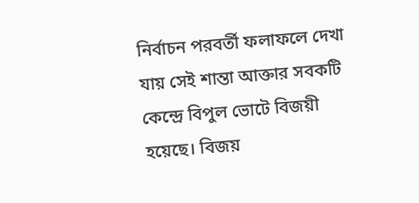নির্বাচন পরবর্তী ফলাফলে দেখা যায় সেই শান্তা আক্তার সবকটি কেন্দ্রে বিপুল ভোটে বিজয়ী হয়েছে। বিজয়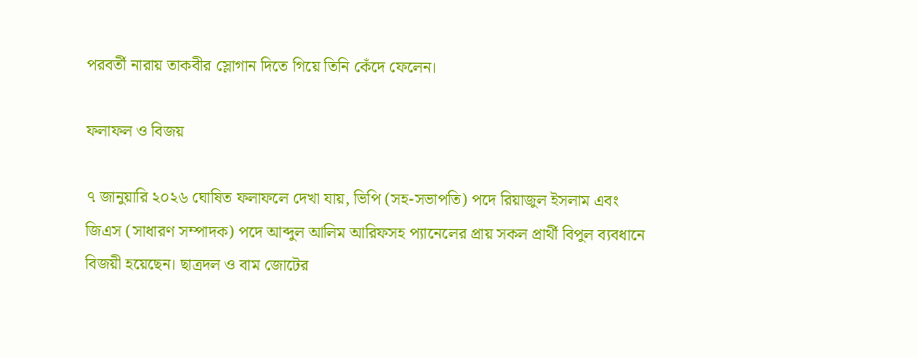পরবর্তী নারায় তাকবীর স্লোগান দিতে গিয়ে তিনি কেঁদে ফেলেন।

ফলাফল ও বিজয়

৭ জানুয়ারি ২০২৬ ঘোষিত ফলাফলে দেখা যায়, ভিপি (সহ-সভাপতি) পদে রিয়াজুল ইসলাম এবং জিএস (সাধারণ সম্পাদক) পদে আব্দুল আলিম আরিফসহ প্যানেলের প্রায় সকল প্রার্থী বিপুল ব্যবধানে বিজয়ী হয়েছেন। ছাত্রদল ও বাম জোটের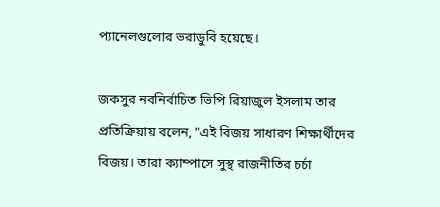প্যানেলগুলোর ভরাডুবি হয়েছে।

জকসুর নবনির্বাচিত ভিপি রিয়াজুল ইসলাম তার প্রতিক্রিয়ায় বলেন, "এই বিজয় সাধারণ শিক্ষার্থীদের বিজয়। তারা ক্যাম্পাসে সুস্থ রাজনীতির চর্চা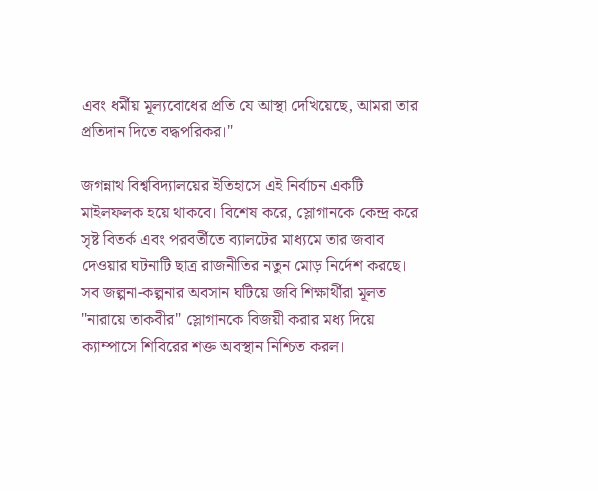এবং ধর্মীয় মূল্যবোধের প্রতি যে আস্থা দেখিয়েছে, আমরা তার প্রতিদান দিতে বদ্ধপরিকর।"

জগন্নাথ বিশ্ববিদ্যালয়ের ইতিহাসে এই নির্বাচন একটি মাইলফলক হয়ে থাকবে। বিশেষ করে, স্লোগানকে কেন্দ্র করে সৃষ্ট বিতর্ক এবং পরবর্তীতে ব্যালটের মাধ্যমে তার জবাব দেওয়ার ঘটনাটি ছাত্র রাজনীতির নতুন মোড় নির্দেশ করছে। সব জল্পনা-কল্পনার অবসান ঘটিয়ে জবি শিক্ষার্থীরা মূলত "নারায়ে তাকবীর" স্লোগানকে বিজয়ী করার মধ্য দিয়ে ক্যাম্পাসে শিবিরের শক্ত অবস্থান নিশ্চিত করল।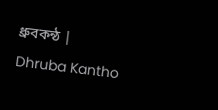ধ্রুবকন্ঠ | Dhruba Kantho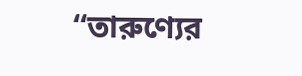“তারুণ্যের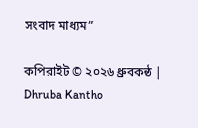সংবাদ মাধ্যম”

কপিরাইট © ২০২৬ ধ্রুবকন্ঠ | Dhruba Kantho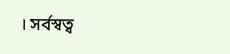। সর্বস্বত্ব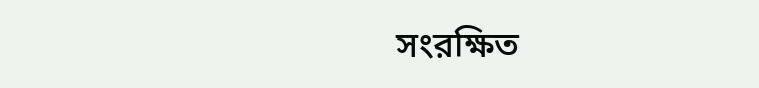সংরক্ষিত